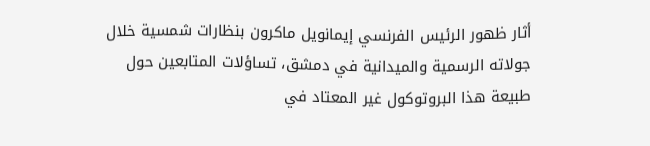أثار ظهور الرئيس الفرنسي إيمانويل ماكرون بنظارات شمسية خلال جولاته الرسمية والميدانية في دمشق، تساؤلات المتابعين حول طبيعة هذا البروتوكول غير المعتاد في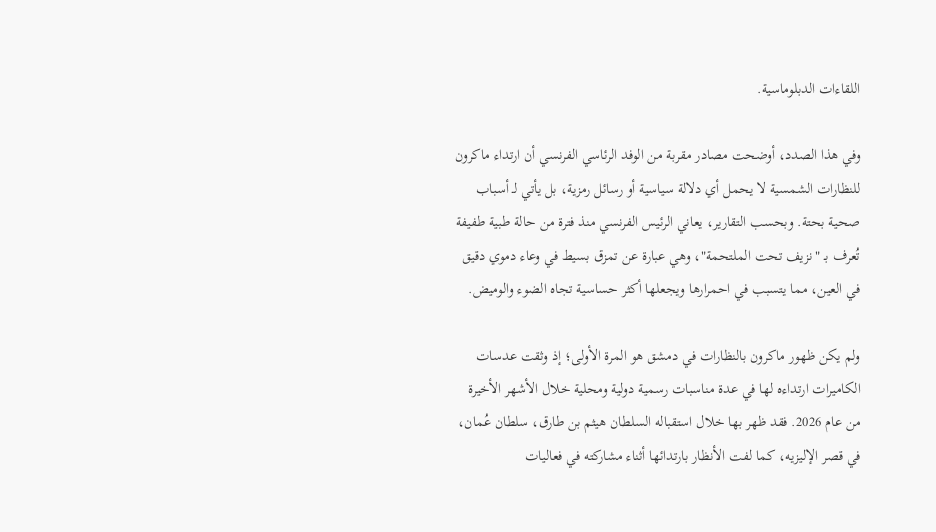اللقاءات الدبلوماسية.

وفي هذا الصدد، أوضحت مصادر مقربة من الوفد الرئاسي الفرنسي أن ارتداء ماكرون للنظارات الشمسية لا يحمل أي دلالة سياسية أو رسائل رمزية، بل يأتي لـ أسباب صحية بحتة. وبحسب التقارير، يعاني الرئيس الفرنسي منذ فترة من حالة طبية طفيفة تُعرف بـ "نزيف تحت الملتحمة"، وهي عبارة عن تمزق بسيط في وعاء دموي دقيق في العين، مما يتسبب في احمرارها ويجعلها أكثر حساسية تجاه الضوء والوميض.

ولم يكن ظهور ماكرون بالنظارات في دمشق هو المرة الأولى؛ إذ وثقت عدسات الكاميرات ارتداءه لها في عدة مناسبات رسمية دولية ومحلية خلال الأشهر الأخيرة من عام 2026. فقد ظهر بها خلال استقباله السلطان هيثم بن طارق، سلطان عُمان، في قصر الإليزيه، كما لفت الأنظار بارتدائها أثناء مشاركته في فعاليات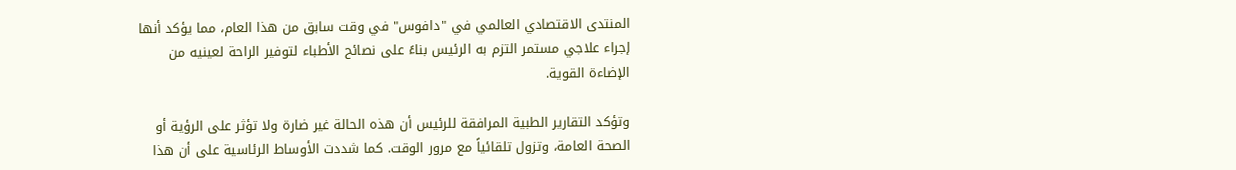المنتدى الاقتصادي العالمي في "دافوس" في وقت سابق من هذا العام، مما يؤكد أنها إجراء علاجي مستمر التزم به الرئيس بناءً على نصائح الأطباء لتوفير الراحة لعينيه من الإضاءة القوية.

وتؤكد التقارير الطبية المرافقة للرئيس أن هذه الحالة غير ضارة ولا تؤثر على الرؤية أو الصحة العامة، وتزول تلقائياً مع مرور الوقت. كما شددت الأوساط الرئاسية على أن هذا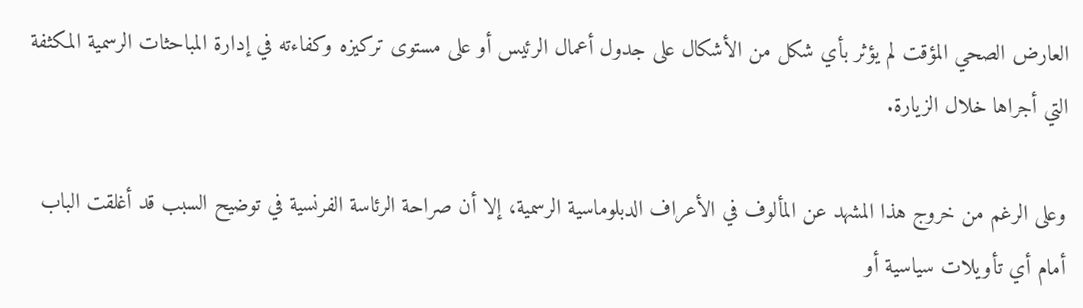العارض الصحي المؤقت لم يؤثر بأي شكل من الأشكال على جدول أعمال الرئيس أو على مستوى تركيزه وكفاءته في إدارة المباحثات الرسمية المكثفة التي أجراها خلال الزيارة.

وعلى الرغم من خروج هذا المشهد عن المألوف في الأعراف الدبلوماسية الرسمية، إلا أن صراحة الرئاسة الفرنسية في توضيح السبب قد أغلقت الباب أمام أي تأويلات سياسية أو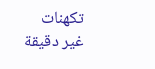تكهنات غير دقيقة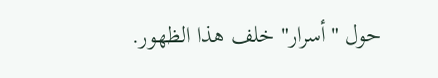حول "أسرار" خلف هذا الظهور.